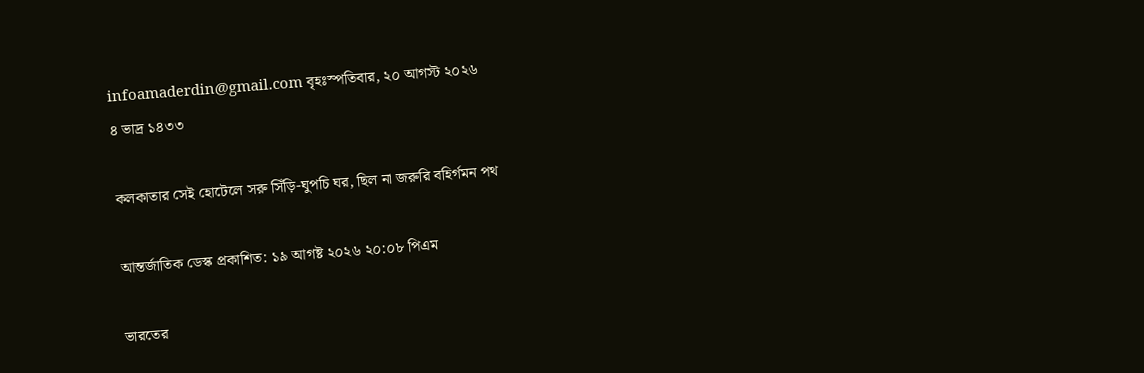infoamaderdin@gmail.com বৃহঃস্পতিবার, ২০ আগস্ট ২০২৬
৪ ভাদ্র ১৪৩৩

কলকাতার সেই হোটেলে সরু সিঁড়ি-ঘুপচি ঘর, ছিল না জরুরি বহির্গমন পথ

আন্তর্জাতিক ডেস্ক প্রকাশিত: ১৯ আগষ্ট ২০২৬ ২০:০৮ পিএম

ভারতের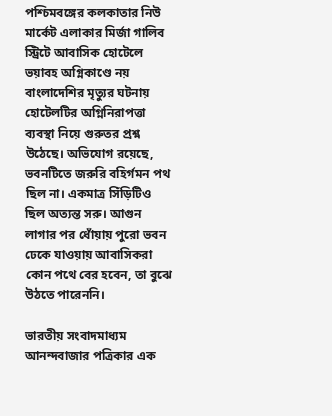পশ্চিমবঙ্গের কলকাতার নিউ মার্কেট এলাকার মির্জা গালিব স্ট্রিটে আবাসিক হোটেলে ভয়াবহ অগ্নিকাণ্ডে নয় বাংলাদেশির মৃত্যুর ঘটনায় হোটেলটির অগ্নিনিরাপত্তা ব্যবস্থা নিয়ে গুরুতর প্রশ্ন উঠেছে। অভিযোগ রয়েছে, ভবনটিতে জরুরি বহির্গমন পথ ছিল না। একমাত্র সিঁড়িটিও ছিল অত্যন্ত সরু। আগুন লাগার পর ধোঁয়ায় পুরো ভবন ঢেকে যাওয়ায় আবাসিকরা কোন পথে বের হবেন, তা বুঝে উঠতে পারেননি।

ভারতীয় সংবাদমাধ্যম আনন্দবাজার পত্রিকার এক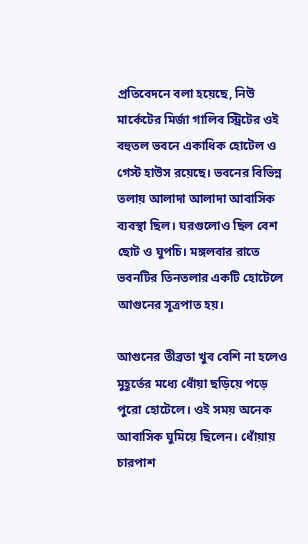প্রতিবেদনে বলা হয়েছে, নিউ মার্কেটের মির্জা গালিব স্ট্রিটের ওই বহুতল ভবনে একাধিক হোটেল ও গেস্ট হাউস রয়েছে। ভবনের বিভিন্ন তলায় আলাদা আলাদা আবাসিক ব্যবস্থা ছিল। ঘরগুলোও ছিল বেশ ছোট ও ঘুপচি। মঙ্গলবার রাতে ভবনটির তিনতলার একটি হোটেলে আগুনের সূত্রপাত হয়।

আগুনের তীব্রতা খুব বেশি না হলেও মুহূর্তের মধ্যে ধোঁয়া ছড়িয়ে পড়ে পুরো হোটেলে। ওই সময় অনেক আবাসিক ঘুমিয়ে ছিলেন। ধোঁয়ায় চারপাশ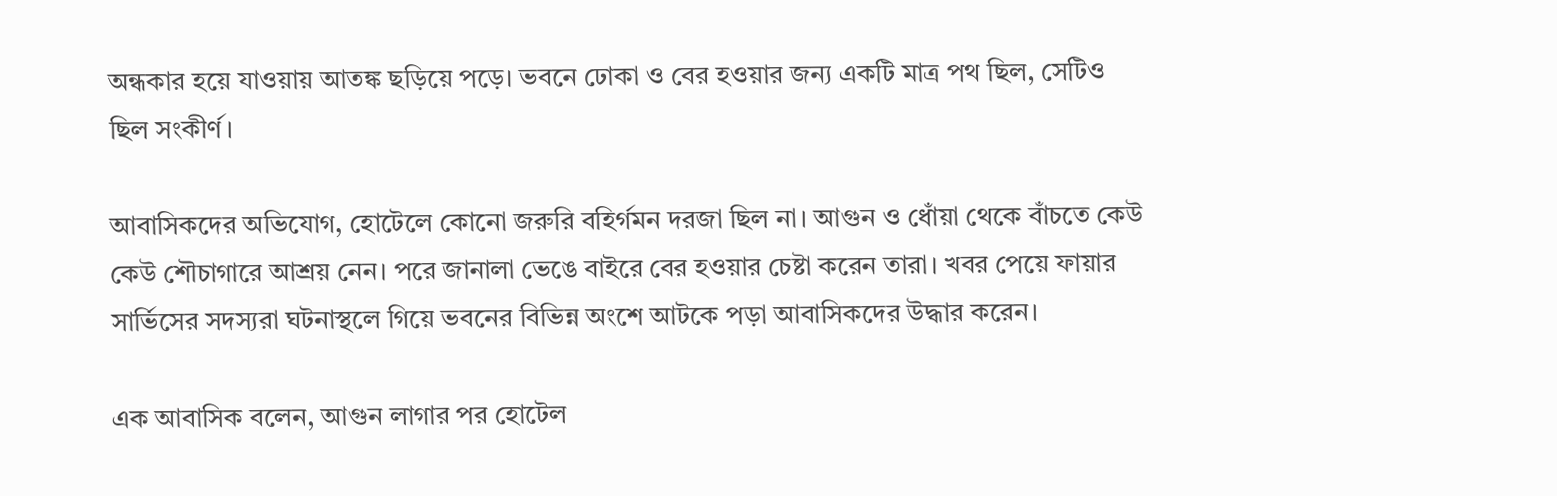অন্ধকার হয়ে যাওয়ায় আতঙ্ক ছড়িয়ে পড়ে। ভবনে ঢোকা ও বের হওয়ার জন্য একটি মাত্র পথ ছিল, সেটিও ছিল সংকীর্ণ।

আবাসিকদের অভিযোগ, হোটেলে কোনো জরুরি বহির্গমন দরজা ছিল না। আগুন ও ধোঁয়া থেকে বাঁচতে কেউ কেউ শৌচাগারে আশ্রয় নেন। পরে জানালা ভেঙে বাইরে বের হওয়ার চেষ্টা করেন তারা। খবর পেয়ে ফায়ার সার্ভিসের সদস্যরা ঘটনাস্থলে গিয়ে ভবনের বিভিন্ন অংশে আটকে পড়া আবাসিকদের উদ্ধার করেন।

এক আবাসিক বলেন, আগুন লাগার পর হোটেল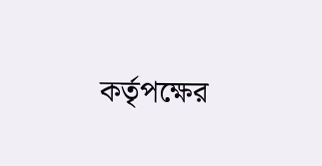কর্তৃপক্ষের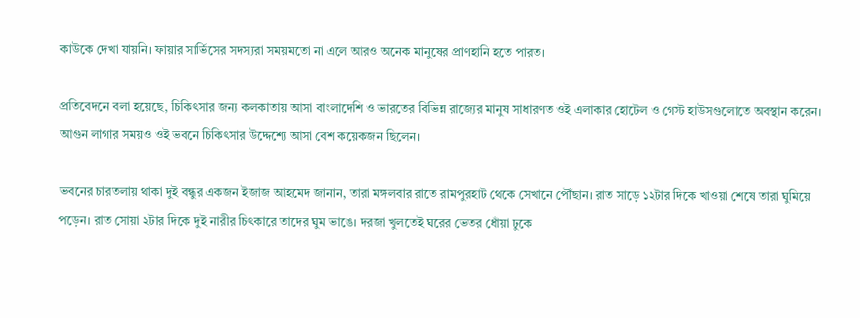কাউকে দেখা যায়নি। ফায়ার সার্ভিসের সদস্যরা সময়মতো না এলে আরও অনেক মানুষের প্রাণহানি হতে পারত।

প্রতিবেদনে বলা হয়েছে, চিকিৎসার জন্য কলকাতায় আসা বাংলাদেশি ও ভারতের বিভিন্ন রাজ্যের মানুষ সাধারণত ওই এলাকার হোটেল ও গেস্ট হাউসগুলোতে অবস্থান করেন। আগুন লাগার সময়ও ওই ভবনে চিকিৎসার উদ্দেশ্যে আসা বেশ কয়েকজন ছিলেন।

ভবনের চারতলায় থাকা দুই বন্ধুর একজন ইজাজ আহমেদ জানান, তারা মঙ্গলবার রাতে রামপুরহাট থেকে সেখানে পৌঁছান। রাত সাড়ে ১২টার দিকে খাওয়া শেষে তারা ঘুমিয়ে পড়েন। রাত সোয়া ২টার দিকে দুই নারীর চিৎকারে তাদের ঘুম ভাঙে। দরজা খুলতেই ঘরের ভেতর ধোঁয়া ঢুকে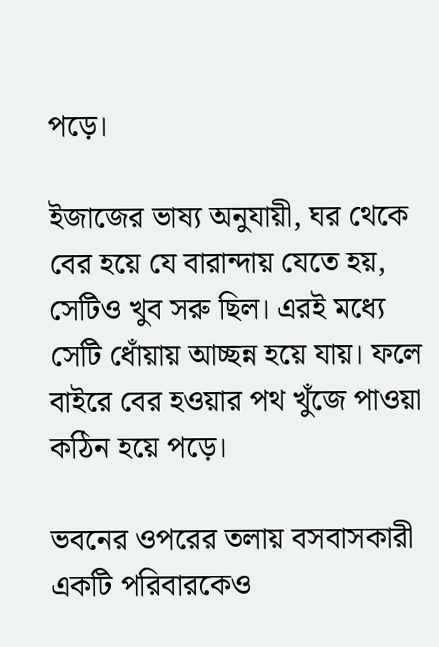পড়ে।

ইজাজের ভাষ্য অনুযায়ী, ঘর থেকে বের হয়ে যে বারান্দায় যেতে হয়, সেটিও খুব সরু ছিল। এরই মধ্যে সেটি ধোঁয়ায় আচ্ছন্ন হয়ে যায়। ফলে বাইরে বের হওয়ার পথ খুঁজে পাওয়া কঠিন হয়ে পড়ে।

ভবনের ওপরের তলায় বসবাসকারী একটি পরিবারকেও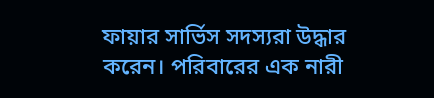ফায়ার সার্ভিস সদস্যরা উদ্ধার করেন। পরিবারের এক নারী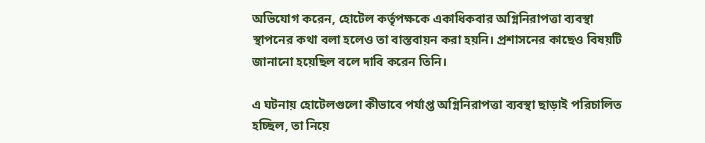অভিযোগ করেন, হোটেল কর্তৃপক্ষকে একাধিকবার অগ্নিনিরাপত্তা ব্যবস্থা স্থাপনের কথা বলা হলেও তা বাস্তবায়ন করা হয়নি। প্রশাসনের কাছেও বিষয়টি জানানো হয়েছিল বলে দাবি করেন তিনি।

এ ঘটনায় হোটেলগুলো কীভাবে পর্যাপ্ত অগ্নিনিরাপত্তা ব্যবস্থা ছাড়াই পরিচালিত হচ্ছিল, তা নিয়ে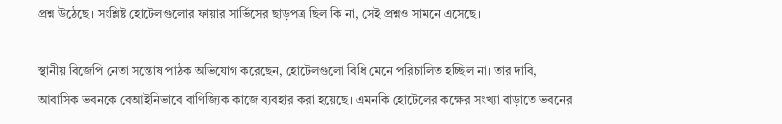প্রশ্ন উঠেছে। সংশ্লিষ্ট হোটেলগুলোর ফায়ার সার্ভিসের ছাড়পত্র ছিল কি না, সেই প্রশ্নও সামনে এসেছে।

স্থানীয় বিজেপি নেতা সন্তোষ পাঠক অভিযোগ করেছেন, হোটেলগুলো বিধি মেনে পরিচালিত হচ্ছিল না। তার দাবি, আবাসিক ভবনকে বেআইনিভাবে বাণিজ্যিক কাজে ব্যবহার করা হয়েছে। এমনকি হোটেলের কক্ষের সংখ্যা বাড়াতে ভবনের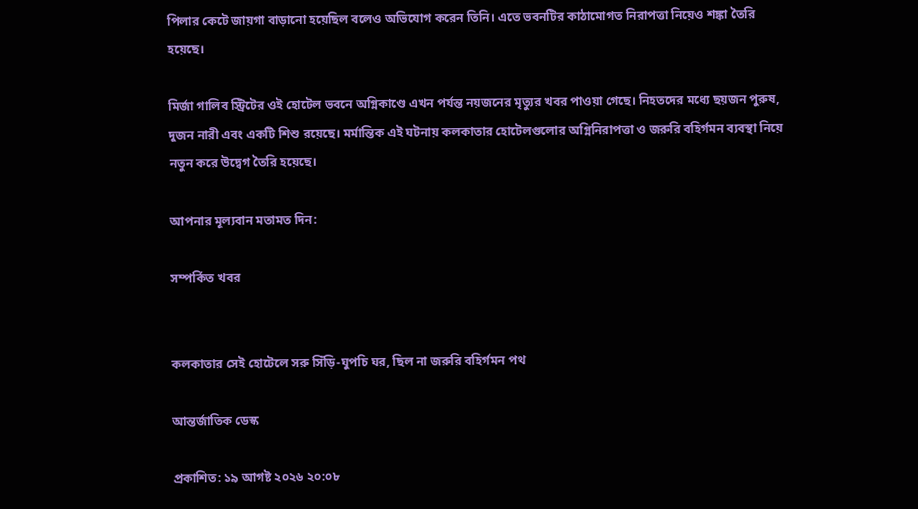পিলার কেটে জায়গা বাড়ানো হয়েছিল বলেও অভিযোগ করেন তিনি। এতে ভবনটির কাঠামোগত নিরাপত্তা নিয়েও শঙ্কা তৈরি হয়েছে।

মির্জা গালিব স্ট্রিটের ওই হোটেল ভবনে অগ্নিকাণ্ডে এখন পর্যন্ত নয়জনের মৃত্যুর খবর পাওয়া গেছে। নিহতদের মধ্যে ছয়জন পুরুষ, দুজন নারী এবং একটি শিশু রয়েছে। মর্মান্তিক এই ঘটনায় কলকাতার হোটেলগুলোর অগ্নিনিরাপত্তা ও জরুরি বহির্গমন ব্যবস্থা নিয়ে নতুন করে উদ্বেগ তৈরি হয়েছে।

আপনার মূল্যবান মতামত দিন:

সম্পর্কিত খবর


কলকাতার সেই হোটেলে সরু সিঁড়ি-ঘুপচি ঘর, ছিল না জরুরি বহির্গমন পথ

আন্তর্জাতিক ডেস্ক

প্রকাশিত: ১৯ আগষ্ট ২০২৬ ২০:০৮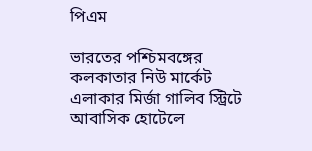পিএম

ভারতের পশ্চিমবঙ্গের কলকাতার নিউ মার্কেট এলাকার মির্জা গালিব স্ট্রিটে আবাসিক হোটেলে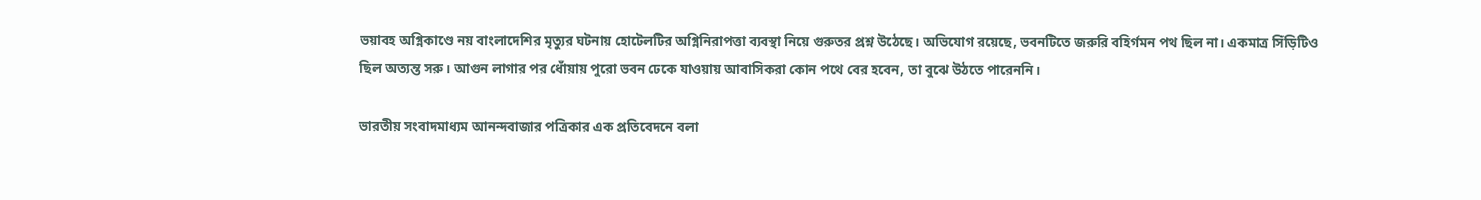ভয়াবহ অগ্নিকাণ্ডে নয় বাংলাদেশির মৃত্যুর ঘটনায় হোটেলটির অগ্নিনিরাপত্তা ব্যবস্থা নিয়ে গুরুতর প্রশ্ন উঠেছে। অভিযোগ রয়েছে, ভবনটিতে জরুরি বহির্গমন পথ ছিল না। একমাত্র সিঁড়িটিও ছিল অত্যন্ত সরু। আগুন লাগার পর ধোঁয়ায় পুরো ভবন ঢেকে যাওয়ায় আবাসিকরা কোন পথে বের হবেন, তা বুঝে উঠতে পারেননি।

ভারতীয় সংবাদমাধ্যম আনন্দবাজার পত্রিকার এক প্রতিবেদনে বলা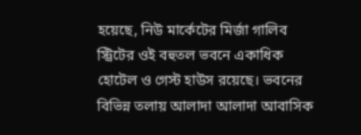হয়েছে, নিউ মার্কেটের মির্জা গালিব স্ট্রিটের ওই বহুতল ভবনে একাধিক হোটেল ও গেস্ট হাউস রয়েছে। ভবনের বিভিন্ন তলায় আলাদা আলাদা আবাসিক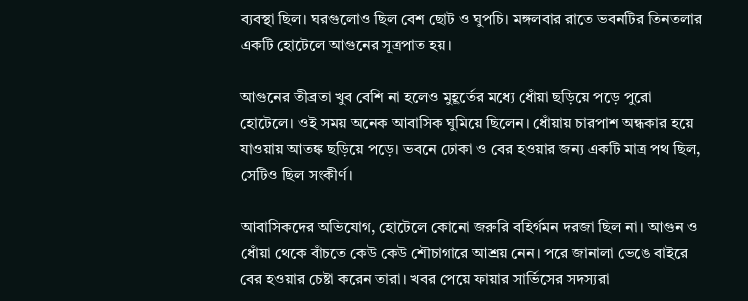ব্যবস্থা ছিল। ঘরগুলোও ছিল বেশ ছোট ও ঘুপচি। মঙ্গলবার রাতে ভবনটির তিনতলার একটি হোটেলে আগুনের সূত্রপাত হয়।

আগুনের তীব্রতা খুব বেশি না হলেও মুহূর্তের মধ্যে ধোঁয়া ছড়িয়ে পড়ে পুরো হোটেলে। ওই সময় অনেক আবাসিক ঘুমিয়ে ছিলেন। ধোঁয়ায় চারপাশ অন্ধকার হয়ে যাওয়ায় আতঙ্ক ছড়িয়ে পড়ে। ভবনে ঢোকা ও বের হওয়ার জন্য একটি মাত্র পথ ছিল, সেটিও ছিল সংকীর্ণ।

আবাসিকদের অভিযোগ, হোটেলে কোনো জরুরি বহির্গমন দরজা ছিল না। আগুন ও ধোঁয়া থেকে বাঁচতে কেউ কেউ শৌচাগারে আশ্রয় নেন। পরে জানালা ভেঙে বাইরে বের হওয়ার চেষ্টা করেন তারা। খবর পেয়ে ফায়ার সার্ভিসের সদস্যরা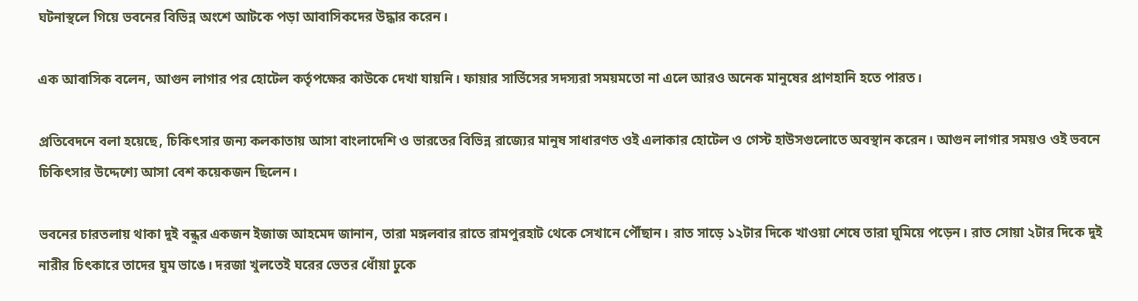ঘটনাস্থলে গিয়ে ভবনের বিভিন্ন অংশে আটকে পড়া আবাসিকদের উদ্ধার করেন।

এক আবাসিক বলেন, আগুন লাগার পর হোটেল কর্তৃপক্ষের কাউকে দেখা যায়নি। ফায়ার সার্ভিসের সদস্যরা সময়মতো না এলে আরও অনেক মানুষের প্রাণহানি হতে পারত।

প্রতিবেদনে বলা হয়েছে, চিকিৎসার জন্য কলকাতায় আসা বাংলাদেশি ও ভারতের বিভিন্ন রাজ্যের মানুষ সাধারণত ওই এলাকার হোটেল ও গেস্ট হাউসগুলোতে অবস্থান করেন। আগুন লাগার সময়ও ওই ভবনে চিকিৎসার উদ্দেশ্যে আসা বেশ কয়েকজন ছিলেন।

ভবনের চারতলায় থাকা দুই বন্ধুর একজন ইজাজ আহমেদ জানান, তারা মঙ্গলবার রাতে রামপুরহাট থেকে সেখানে পৌঁছান। রাত সাড়ে ১২টার দিকে খাওয়া শেষে তারা ঘুমিয়ে পড়েন। রাত সোয়া ২টার দিকে দুই নারীর চিৎকারে তাদের ঘুম ভাঙে। দরজা খুলতেই ঘরের ভেতর ধোঁয়া ঢুকে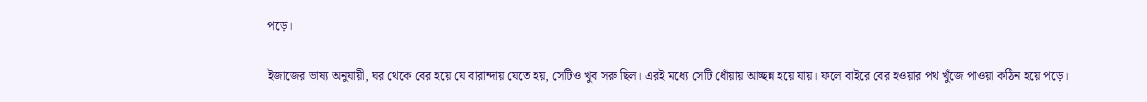পড়ে।

ইজাজের ভাষ্য অনুযায়ী, ঘর থেকে বের হয়ে যে বারান্দায় যেতে হয়, সেটিও খুব সরু ছিল। এরই মধ্যে সেটি ধোঁয়ায় আচ্ছন্ন হয়ে যায়। ফলে বাইরে বের হওয়ার পথ খুঁজে পাওয়া কঠিন হয়ে পড়ে।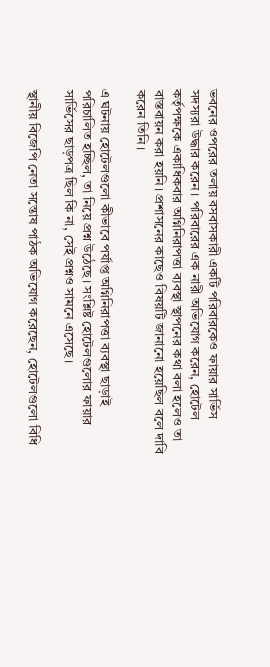ভবনের ওপরের তলায় বসবাসকারী একটি পরিবারকেও ফায়ার সার্ভিস সদস্যরা উদ্ধার করেন। পরিবারের এক নারী অভিযোগ করেন, হোটেল কর্তৃপক্ষকে একাধিকবার অগ্নিনিরাপত্তা ব্যবস্থা স্থাপনের কথা বলা হলেও তা বাস্তবায়ন করা হয়নি। প্রশাসনের কাছেও বিষয়টি জানানো হয়েছিল বলে দাবি করেন তিনি।

এ ঘটনায় হোটেলগুলো কীভাবে পর্যাপ্ত অগ্নিনিরাপত্তা ব্যবস্থা ছাড়াই পরিচালিত হচ্ছিল, তা নিয়ে প্রশ্ন উঠেছে। সংশ্লিষ্ট হোটেলগুলোর ফায়ার সার্ভিসের ছাড়পত্র ছিল কি না, সেই প্রশ্নও সামনে এসেছে।

স্থানীয় বিজেপি নেতা সন্তোষ পাঠক অভিযোগ করেছেন, হোটেলগুলো বিধি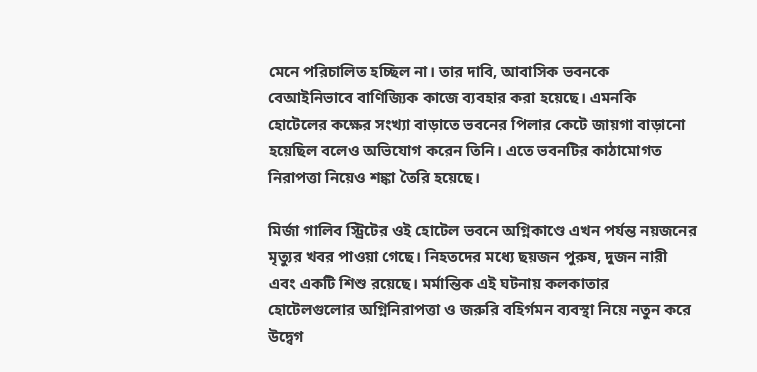মেনে পরিচালিত হচ্ছিল না। তার দাবি, আবাসিক ভবনকে বেআইনিভাবে বাণিজ্যিক কাজে ব্যবহার করা হয়েছে। এমনকি হোটেলের কক্ষের সংখ্যা বাড়াতে ভবনের পিলার কেটে জায়গা বাড়ানো হয়েছিল বলেও অভিযোগ করেন তিনি। এতে ভবনটির কাঠামোগত নিরাপত্তা নিয়েও শঙ্কা তৈরি হয়েছে।

মির্জা গালিব স্ট্রিটের ওই হোটেল ভবনে অগ্নিকাণ্ডে এখন পর্যন্ত নয়জনের মৃত্যুর খবর পাওয়া গেছে। নিহতদের মধ্যে ছয়জন পুরুষ, দুজন নারী এবং একটি শিশু রয়েছে। মর্মান্তিক এই ঘটনায় কলকাতার হোটেলগুলোর অগ্নিনিরাপত্তা ও জরুরি বহির্গমন ব্যবস্থা নিয়ে নতুন করে উদ্বেগ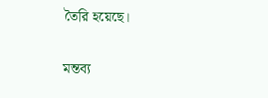তৈরি হয়েছে।

মন্তব্য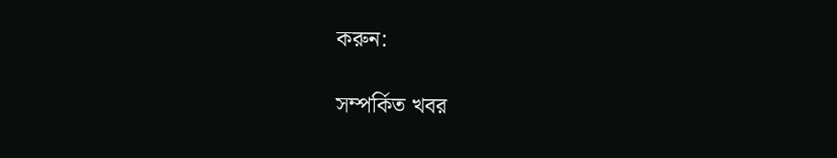করুন:

সম্পর্কিত খবর